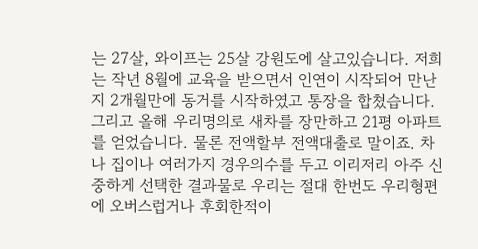는 27살, 와이프는 25살 강원도에 살고있습니다. 저희는 작년 8월에 교육을 받으면서 인연이 시작되어 만난지 2개월만에 동거를 시작하였고 통장을 합쳤습니다. 그리고 올해 우리명의로 새차를 장만하고 21평 아파트를 얻었습니다. 물론 전액할부 전액대출로 말이죠. 차나 집이나 여러가지 경우의수를 두고 이리저리 아주 신중하게 선택한 결과물로 우리는 절대 한번도 우리형편에 오버스럽거나 후회한적이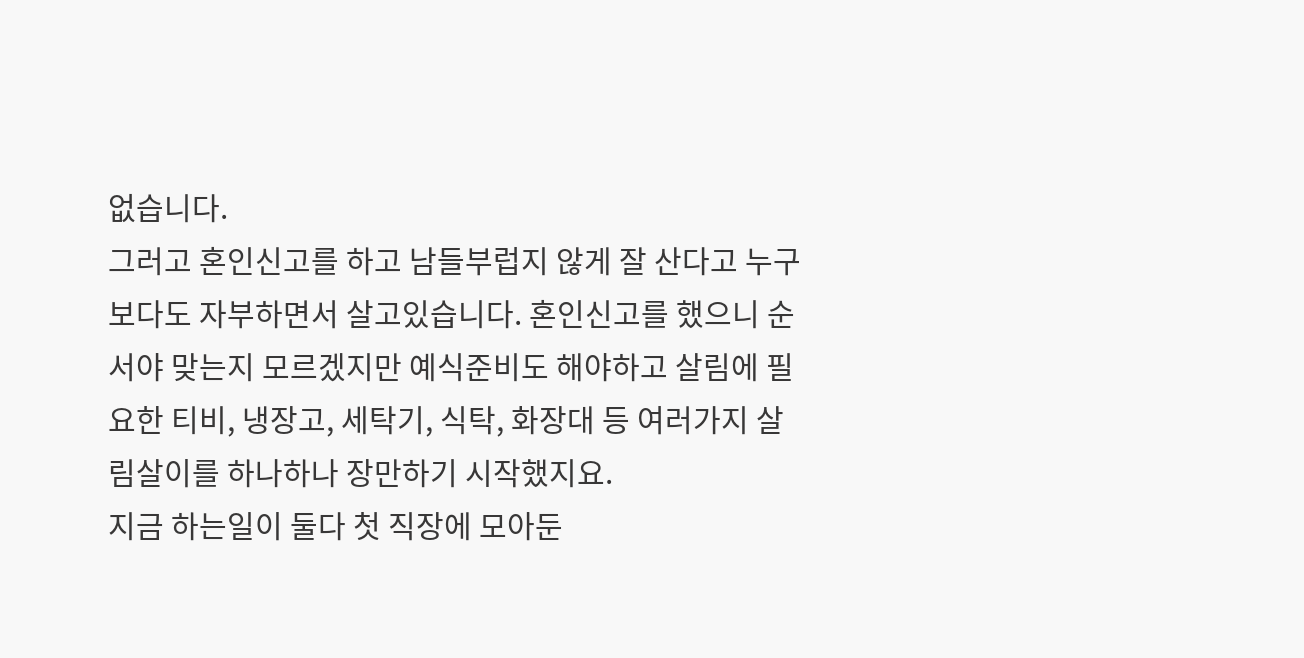없습니다.
그러고 혼인신고를 하고 남들부럽지 않게 잘 산다고 누구보다도 자부하면서 살고있습니다. 혼인신고를 했으니 순서야 맞는지 모르겠지만 예식준비도 해야하고 살림에 필요한 티비, 냉장고, 세탁기, 식탁, 화장대 등 여러가지 살림살이를 하나하나 장만하기 시작했지요.
지금 하는일이 둘다 첫 직장에 모아둔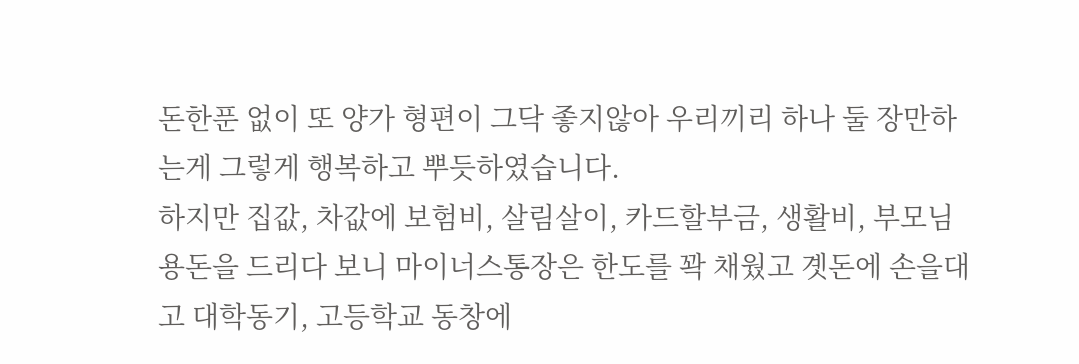돈한푼 없이 또 양가 형편이 그닥 좋지않아 우리끼리 하나 둘 장만하는게 그렇게 행복하고 뿌듯하였습니다.
하지만 집값, 차값에 보험비, 살림살이, 카드할부금, 생활비, 부모님용돈을 드리다 보니 마이너스통장은 한도를 꽉 채웠고 곗돈에 손을대고 대학동기, 고등학교 동창에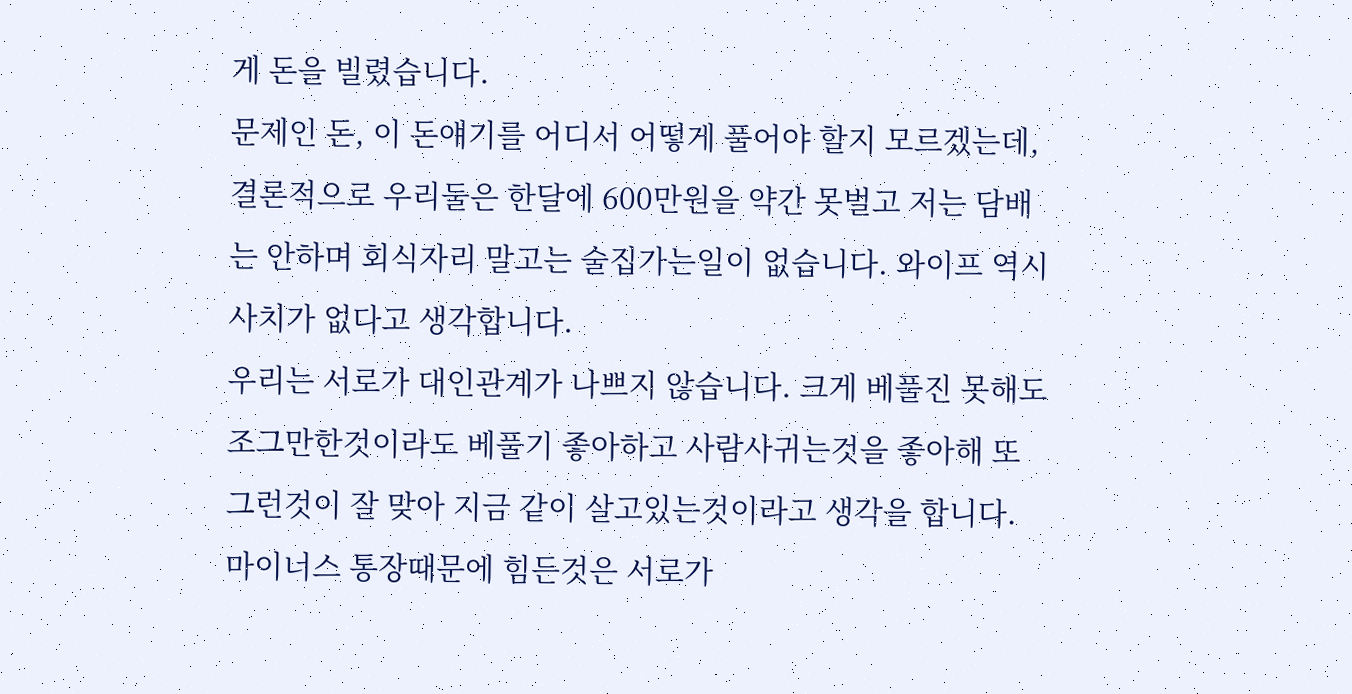게 돈을 빌렸습니다.
문제인 돈, 이 돈얘기를 어디서 어떻게 풀어야 할지 모르겠는데, 결론적으로 우리둘은 한달에 600만원을 약간 못벌고 저는 담배는 안하며 회식자리 말고는 술집가는일이 없습니다. 와이프 역시 사치가 없다고 생각합니다.
우리는 서로가 대인관계가 나쁘지 않습니다. 크게 베풀진 못해도 조그만한것이라도 베풀기 좋아하고 사람사귀는것을 좋아해 또 그런것이 잘 맞아 지금 같이 살고있는것이라고 생각을 합니다.
마이너스 통장때문에 힘든것은 서로가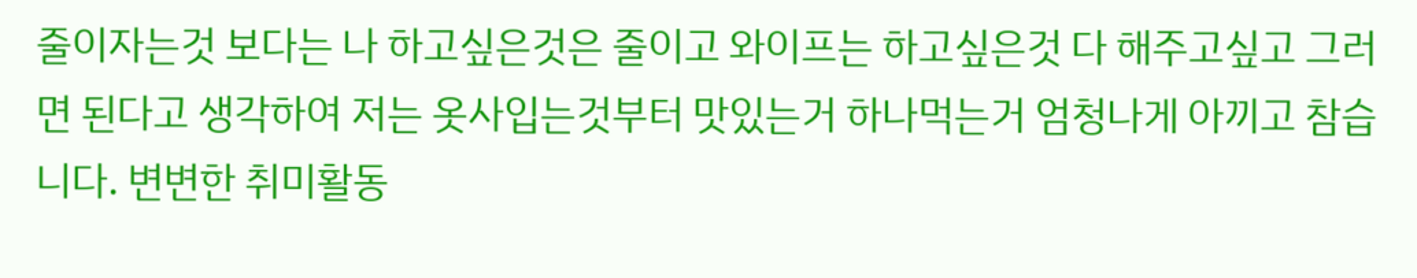줄이자는것 보다는 나 하고싶은것은 줄이고 와이프는 하고싶은것 다 해주고싶고 그러면 된다고 생각하여 저는 옷사입는것부터 맛있는거 하나먹는거 엄청나게 아끼고 참습니다. 변변한 취미활동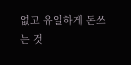없고 유일하게 돈쓰는 것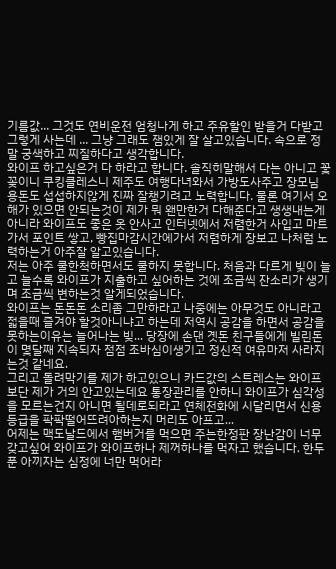기름값... 그것도 연비운전 엄청나게 하고 주유할인 받을거 다받고 그렇게 사는데 ... 그냥 그래도 잼있게 잘 살고있습니다. 속으로 정말 궁색하고 찌질하다고 생각합니다.
와이프 하고싶은거 다 하라고 합니다. 솔직히말해서 다는 아니고 꽃꽂이니 쿠킹클레스니 제주도 여행다녀와서 가방도사주고 장모님 용돈도 섭섭하지않게 진짜 잘챙기려고 노력합니다. 물론 여기서 오해가 있으면 안되는것이 제가 뭐 왠만한거 다해준다고 생생내는게 아니라 와이프도 좋은 옷 안사고 인터넷에서 저렴한거 사입고 마트가서 포인트 쌓고, 빵집마감시간에가서 저렴하게 장보고 나처럼 노력하는거 아주잘 알고있습니다.
저는 아주 쿨한척하면서도 쿨하지 못합니다. 처음과 다르게 빚이 늘고 늘수록 와이프가 지출하고 싶어하는 것에 조금씩 잔소리가 생기며 조금씩 변하는것 알게되었습니다.
와이프는 돈돈돈 소리좀 그만하라고 나중에는 아무것도 아니라고 젋을때 즐겨야 할것아니냐고 하는데 저역시 공감을 하면서 공감을 못하는이유는 늘어나는 빚... 당장에 손댄 곗돈 친구들에게 빌린돈이 몇달째 지속되자 점점 조바심이생기고 정신적 여유마저 사라지는것 같네요.
그리고 돌려막기를 제가 하고있으니 카드값의 스트레스는 와이프 보단 제가 거의 안고있는데요 통장관리를 안하니 와이프가 심각성을 모르는건지 아니면 될데로되라고 연체전화에 시달리면서 신용등급을 팍팍떨어뜨려아하는지 머리도 아프고...
어제는 맥도날드에서 햄버거를 먹으면 주는한정판 장난감이 너무갖고싶어 와이프가 와이프하나 제꺼하나를 먹자고 했습니다. 한두푼 아끼자는 심정에 너만 먹어라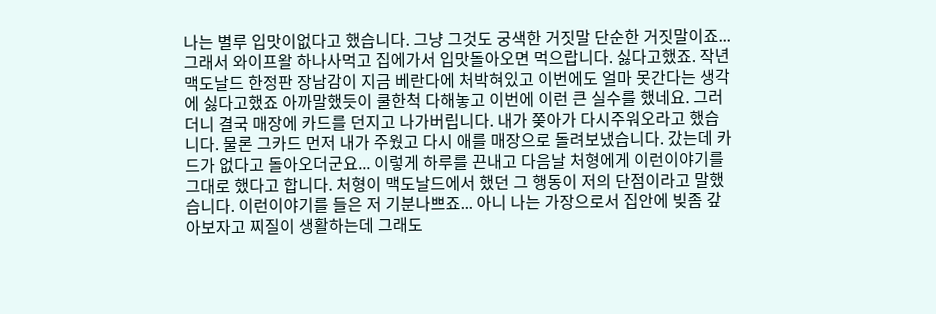나는 별루 입맛이없다고 했습니다. 그냥 그것도 궁색한 거짓말 단순한 거짓말이죠... 그래서 와이프왈 하나사먹고 집에가서 입맛돌아오면 먹으랍니다. 싫다고했죠. 작년 맥도날드 한정판 장남감이 지금 베란다에 처박혀있고 이번에도 얼마 못간다는 생각에 싫다고했죠 아까말했듯이 쿨한척 다해놓고 이번에 이런 큰 실수를 했네요. 그러더니 결국 매장에 카드를 던지고 나가버립니다. 내가 쫒아가 다시주워오라고 했습니다. 물론 그카드 먼저 내가 주웠고 다시 애를 매장으로 돌려보냈습니다. 갔는데 카드가 없다고 돌아오더군요... 이렇게 하루를 끈내고 다음날 처형에게 이런이야기를 그대로 했다고 합니다. 처형이 맥도날드에서 했던 그 행동이 저의 단점이라고 말했습니다. 이런이야기를 들은 저 기분나쁘죠... 아니 나는 가장으로서 집안에 빚좀 갚아보자고 찌질이 생활하는데 그래도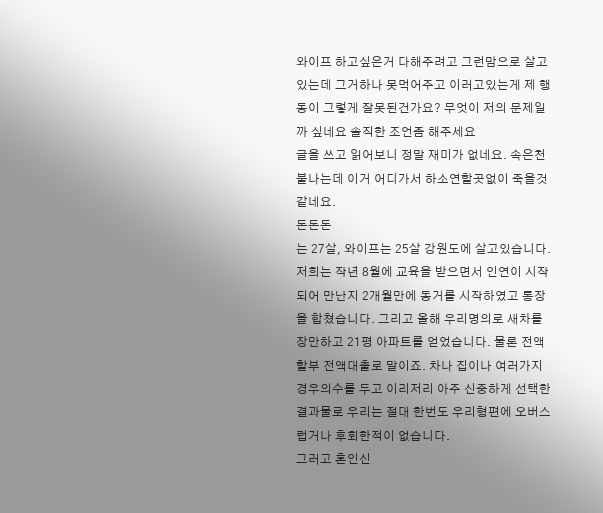와이프 하고싶은거 다해주려고 그런맘으로 살고있는데 그거하나 못먹어주고 이러고있는게 제 행동이 그렇게 잘못된건가요? 무엇이 저의 문제일까 싶네요 솔직한 조언좀 해주세요
글을 쓰고 읽어보니 정말 재미가 없네요. 속은천불나는데 이거 어디가서 하소연할곳없이 죽을것같네요.
돈돈돈
는 27살, 와이프는 25살 강원도에 살고있습니다. 저희는 작년 8월에 교육을 받으면서 인연이 시작되어 만난지 2개월만에 동거를 시작하였고 통장을 합쳤습니다. 그리고 올해 우리명의로 새차를 장만하고 21평 아파트를 얻었습니다. 물론 전액할부 전액대출로 말이죠. 차나 집이나 여러가지 경우의수를 두고 이리저리 아주 신중하게 선택한 결과물로 우리는 절대 한번도 우리형편에 오버스럽거나 후회한적이 없습니다.
그러고 혼인신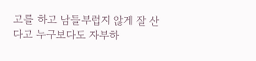고를 하고 남들부럽지 않게 잘 산다고 누구보다도 자부하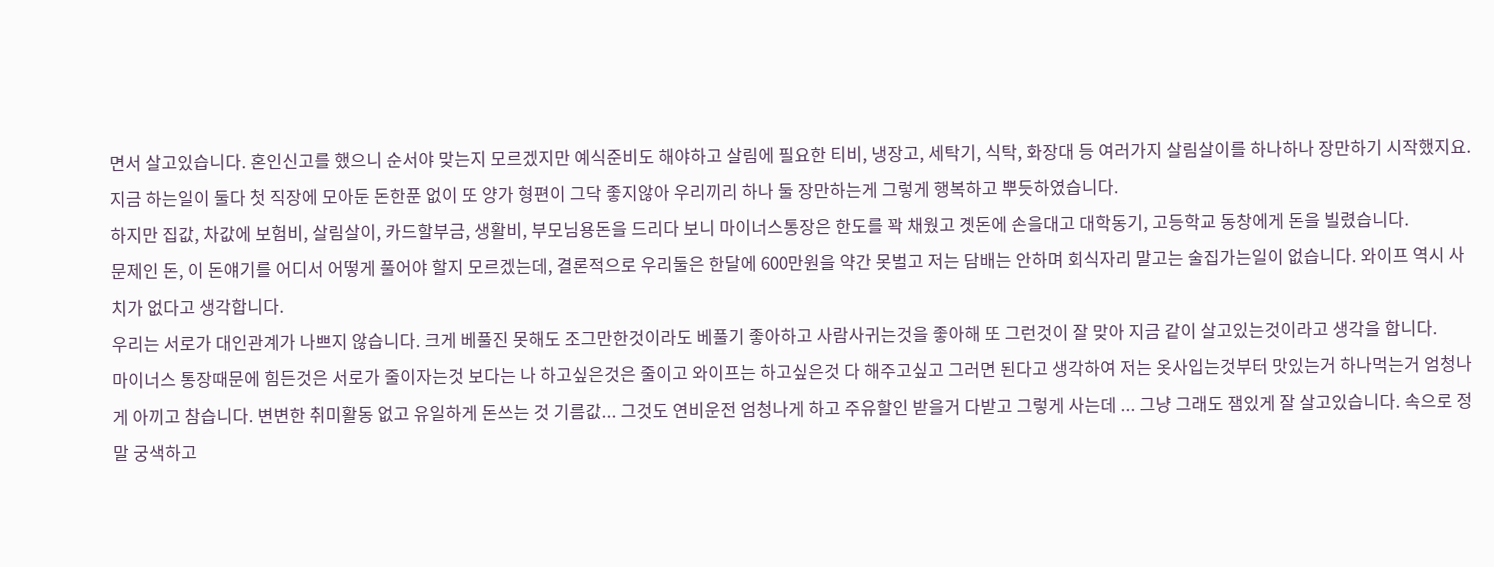면서 살고있습니다. 혼인신고를 했으니 순서야 맞는지 모르겠지만 예식준비도 해야하고 살림에 필요한 티비, 냉장고, 세탁기, 식탁, 화장대 등 여러가지 살림살이를 하나하나 장만하기 시작했지요.
지금 하는일이 둘다 첫 직장에 모아둔 돈한푼 없이 또 양가 형편이 그닥 좋지않아 우리끼리 하나 둘 장만하는게 그렇게 행복하고 뿌듯하였습니다.
하지만 집값, 차값에 보험비, 살림살이, 카드할부금, 생활비, 부모님용돈을 드리다 보니 마이너스통장은 한도를 꽉 채웠고 곗돈에 손을대고 대학동기, 고등학교 동창에게 돈을 빌렸습니다.
문제인 돈, 이 돈얘기를 어디서 어떻게 풀어야 할지 모르겠는데, 결론적으로 우리둘은 한달에 600만원을 약간 못벌고 저는 담배는 안하며 회식자리 말고는 술집가는일이 없습니다. 와이프 역시 사치가 없다고 생각합니다.
우리는 서로가 대인관계가 나쁘지 않습니다. 크게 베풀진 못해도 조그만한것이라도 베풀기 좋아하고 사람사귀는것을 좋아해 또 그런것이 잘 맞아 지금 같이 살고있는것이라고 생각을 합니다.
마이너스 통장때문에 힘든것은 서로가 줄이자는것 보다는 나 하고싶은것은 줄이고 와이프는 하고싶은것 다 해주고싶고 그러면 된다고 생각하여 저는 옷사입는것부터 맛있는거 하나먹는거 엄청나게 아끼고 참습니다. 변변한 취미활동 없고 유일하게 돈쓰는 것 기름값... 그것도 연비운전 엄청나게 하고 주유할인 받을거 다받고 그렇게 사는데 ... 그냥 그래도 잼있게 잘 살고있습니다. 속으로 정말 궁색하고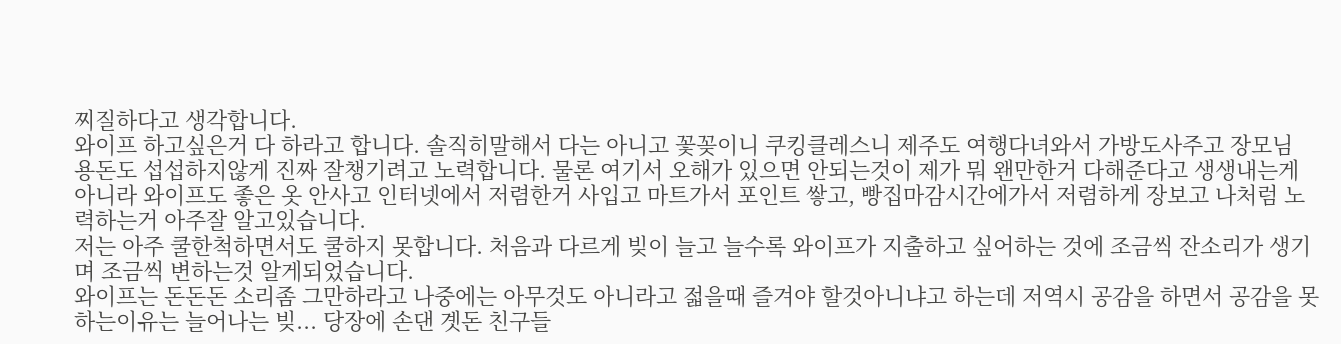찌질하다고 생각합니다.
와이프 하고싶은거 다 하라고 합니다. 솔직히말해서 다는 아니고 꽃꽂이니 쿠킹클레스니 제주도 여행다녀와서 가방도사주고 장모님 용돈도 섭섭하지않게 진짜 잘챙기려고 노력합니다. 물론 여기서 오해가 있으면 안되는것이 제가 뭐 왠만한거 다해준다고 생생내는게 아니라 와이프도 좋은 옷 안사고 인터넷에서 저렴한거 사입고 마트가서 포인트 쌓고, 빵집마감시간에가서 저렴하게 장보고 나처럼 노력하는거 아주잘 알고있습니다.
저는 아주 쿨한척하면서도 쿨하지 못합니다. 처음과 다르게 빚이 늘고 늘수록 와이프가 지출하고 싶어하는 것에 조금씩 잔소리가 생기며 조금씩 변하는것 알게되었습니다.
와이프는 돈돈돈 소리좀 그만하라고 나중에는 아무것도 아니라고 젋을때 즐겨야 할것아니냐고 하는데 저역시 공감을 하면서 공감을 못하는이유는 늘어나는 빚... 당장에 손댄 곗돈 친구들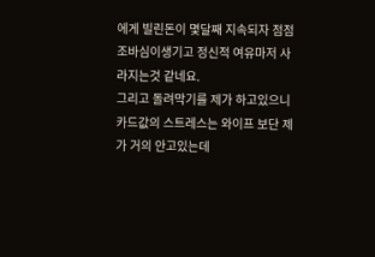에게 빌린돈이 몇달째 지속되자 점점 조바심이생기고 정신적 여유마저 사라지는것 같네요.
그리고 돌려막기를 제가 하고있으니 카드값의 스트레스는 와이프 보단 제가 거의 안고있는데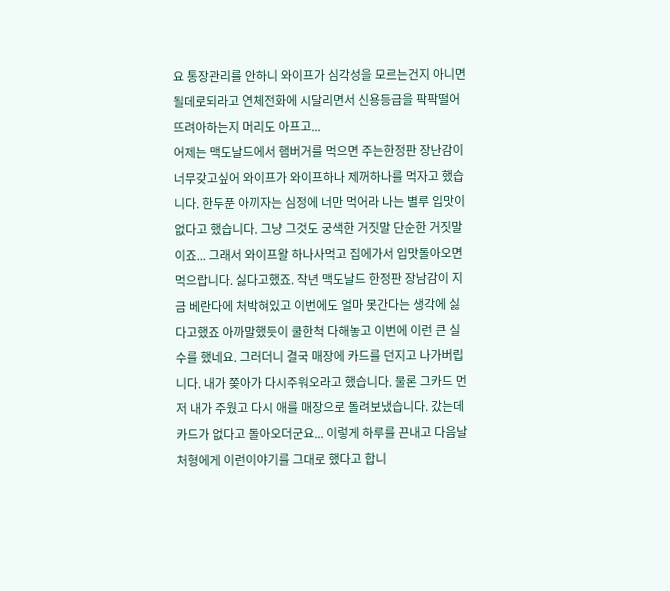요 통장관리를 안하니 와이프가 심각성을 모르는건지 아니면 될데로되라고 연체전화에 시달리면서 신용등급을 팍팍떨어뜨려아하는지 머리도 아프고...
어제는 맥도날드에서 햄버거를 먹으면 주는한정판 장난감이 너무갖고싶어 와이프가 와이프하나 제꺼하나를 먹자고 했습니다. 한두푼 아끼자는 심정에 너만 먹어라 나는 별루 입맛이없다고 했습니다. 그냥 그것도 궁색한 거짓말 단순한 거짓말이죠... 그래서 와이프왈 하나사먹고 집에가서 입맛돌아오면 먹으랍니다. 싫다고했죠. 작년 맥도날드 한정판 장남감이 지금 베란다에 처박혀있고 이번에도 얼마 못간다는 생각에 싫다고했죠 아까말했듯이 쿨한척 다해놓고 이번에 이런 큰 실수를 했네요. 그러더니 결국 매장에 카드를 던지고 나가버립니다. 내가 쫒아가 다시주워오라고 했습니다. 물론 그카드 먼저 내가 주웠고 다시 애를 매장으로 돌려보냈습니다. 갔는데 카드가 없다고 돌아오더군요... 이렇게 하루를 끈내고 다음날 처형에게 이런이야기를 그대로 했다고 합니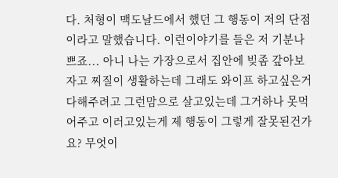다. 처형이 맥도날드에서 했던 그 행동이 저의 단점이라고 말했습니다. 이런이야기를 들은 저 기분나쁘죠... 아니 나는 가장으로서 집안에 빚좀 갚아보자고 찌질이 생활하는데 그래도 와이프 하고싶은거 다해주려고 그런맘으로 살고있는데 그거하나 못먹어주고 이러고있는게 제 행동이 그렇게 잘못된건가요? 무엇이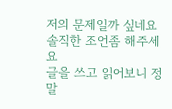저의 문제일까 싶네요 솔직한 조언좀 해주세요
글을 쓰고 읽어보니 정말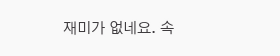재미가 없네요. 속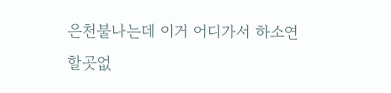은천불나는데 이거 어디가서 하소연할곳없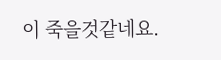이 죽을것같네요.